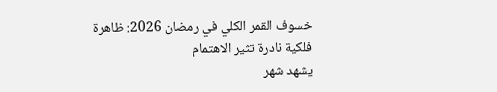خسوف القمر الكلي في رمضان 2026: ظاهرة فلكية نادرة تثير الاهتمام
يشهد شهر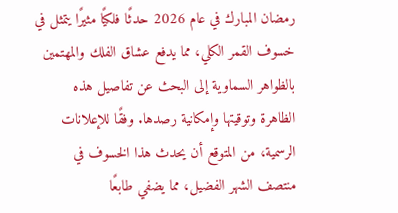رمضان المبارك في عام 2026 حدثًا فلكيًا مثيرًا يتمثل في خسوف القمر الكلي، مما يدفع عشاق الفلك والمهتمين بالظواهر السماوية إلى البحث عن تفاصيل هذه الظاهرة وتوقيتها وإمكانية رصدها. وفقًا للإعلانات الرسمية، من المتوقع أن يحدث هذا الخسوف في منتصف الشهر الفضيل، مما يضفي طابعًا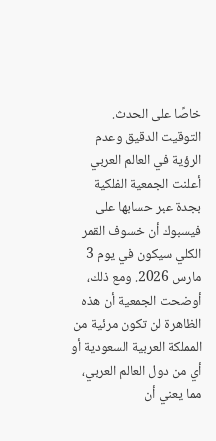خاصًا على الحدث.
التوقيت الدقيق وعدم الرؤية في العالم العربي
أعلنت الجمعية الفلكية بجدة عبر حسابها على فيسبوك أن خسوف القمر الكلي سيكون في يوم 3 مارس 2026. ومع ذلك، أوضحت الجمعية أن هذه الظاهرة لن تكون مرئية من المملكة العربية السعودية أو أي من دول العالم العربي، مما يعني أن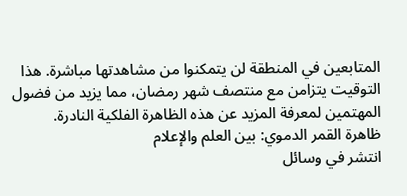المتابعين في المنطقة لن يتمكنوا من مشاهدتها مباشرة. هذا التوقيت يتزامن مع منتصف شهر رمضان، مما يزيد من فضول المهتمين لمعرفة المزيد عن هذه الظاهرة الفلكية النادرة.
ظاهرة القمر الدموي: بين العلم والإعلام
انتشر في وسائل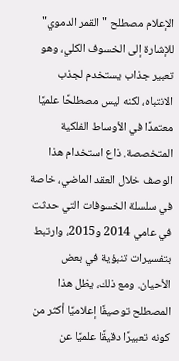الإعلام مصطلح "القمر الدموي" للإشارة إلى الخسوف الكلي، وهو تعبير جذاب يستخدم لجذب الانتباه، لكنه ليس مصطلحًا علميًا معتمدًا في الأوساط الفلكية المتخصصة. ذاع استخدام هذا الوصف خلال العقد الماضي، خاصة في سلسلة الخسوفات التي حدثت في عامي 2014 و2015، وارتبط بتفسيرات تنبؤية في بعض الأحيان. ومع ذلك، يظل هذا المصطلح توصيفًا إعلاميًا أكثر من كونه تعبيرًا دقيقًا علميًا عن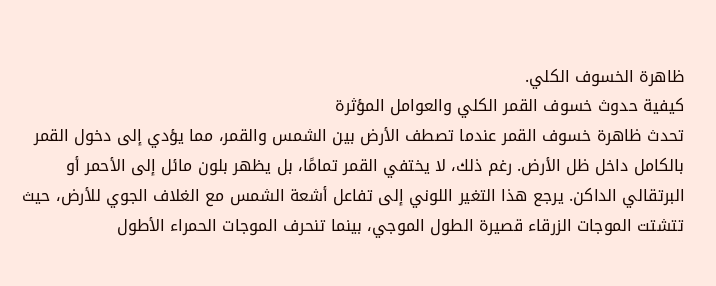ظاهرة الخسوف الكلي.
كيفية حدوث خسوف القمر الكلي والعوامل المؤثرة
تحدث ظاهرة خسوف القمر عندما تصطف الأرض بين الشمس والقمر، مما يؤدي إلى دخول القمر بالكامل داخل ظل الأرض. رغم ذلك، لا يختفي القمر تمامًا، بل يظهر بلون مائل إلى الأحمر أو البرتقالي الداكن. يرجع هذا التغير اللوني إلى تفاعل أشعة الشمس مع الغلاف الجوي للأرض، حيث تتشتت الموجات الزرقاء قصيرة الطول الموجي، بينما تنحرف الموجات الحمراء الأطول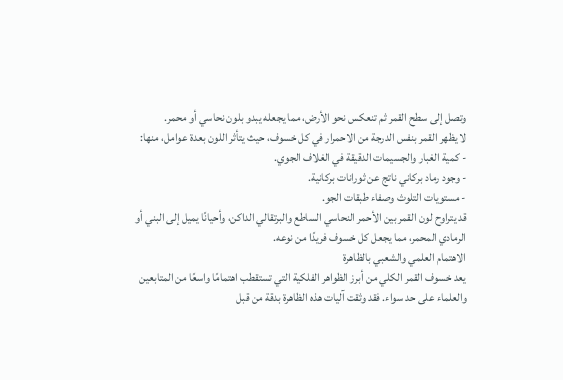وتصل إلى سطح القمر ثم تنعكس نحو الأرض، مما يجعله يبدو بلون نحاسي أو محمر.
لا يظهر القمر بنفس الدرجة من الاحمرار في كل خسوف، حيث يتأثر اللون بعدة عوامل، منها:
- كمية الغبار والجسيمات الدقيقة في الغلاف الجوي.
- وجود رماد بركاني ناتج عن ثورانات بركانية.
- مستويات التلوث وصفاء طبقات الجو.
قد يتراوح لون القمر بين الأحمر النحاسي الساطع والبرتقالي الداكن، وأحيانًا يميل إلى البني أو الرمادي المحمر، مما يجعل كل خسوف فريدًا من نوعه.
الاهتمام العلمي والشعبي بالظاهرة
يعد خسوف القمر الكلي من أبرز الظواهر الفلكية التي تستقطب اهتمامًا واسعًا من المتابعين والعلماء على حد سواء. فقد وثقت آليات هذه الظاهرة بدقة من قبل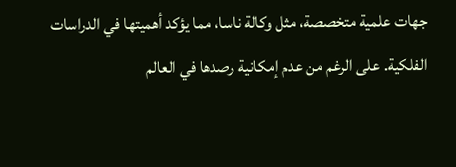جهات علمية متخصصة، مثل وكالة ناسا، مما يؤكد أهميتها في الدراسات الفلكية. على الرغم من عدم إمكانية رصدها في العالم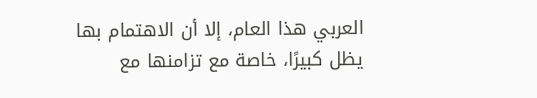العربي هذا العام، إلا أن الاهتمام بها يظل كبيرًا، خاصة مع تزامنها مع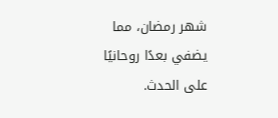شهر رمضان، مما يضفي بعدًا روحانيًا على الحدث.